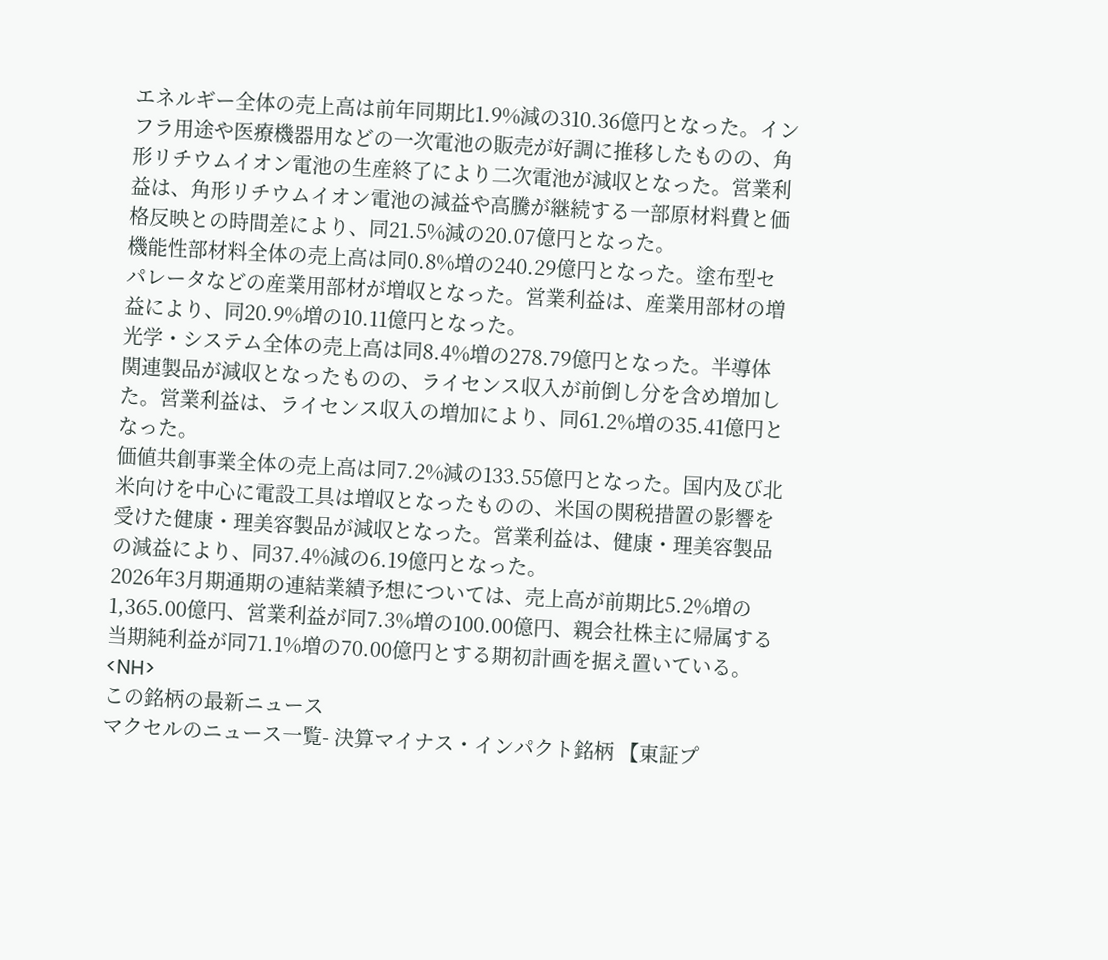エネルギー全体の売上高は前年同期比1.9%減の310.36億円となった。インフラ用途や医療機器用などの一次電池の販売が好調に推移したものの、角形リチウムイオン電池の生産終了により二次電池が減収となった。営業利益は、角形リチウムイオン電池の減益や高騰が継続する一部原材料費と価格反映との時間差により、同21.5%減の20.07億円となった。
機能性部材料全体の売上高は同0.8%増の240.29億円となった。塗布型セパレータなどの産業用部材が増収となった。営業利益は、産業用部材の増益により、同20.9%増の10.11億円となった。
光学・システム全体の売上高は同8.4%増の278.79億円となった。半導体関連製品が減収となったものの、ライセンス収入が前倒し分を含め増加した。営業利益は、ライセンス収入の増加により、同61.2%増の35.41億円となった。
価値共創事業全体の売上高は同7.2%減の133.55億円となった。国内及び北米向けを中心に電設工具は増収となったものの、米国の関税措置の影響を受けた健康・理美容製品が減収となった。営業利益は、健康・理美容製品の減益により、同37.4%減の6.19億円となった。
2026年3月期通期の連結業績予想については、売上高が前期比5.2%増の1,365.00億円、営業利益が同7.3%増の100.00億円、親会社株主に帰属する当期純利益が同71.1%増の70.00億円とする期初計画を据え置いている。
<NH>
この銘柄の最新ニュース
マクセルのニュース一覧- 決算マイナス・インパクト銘柄 【東証プ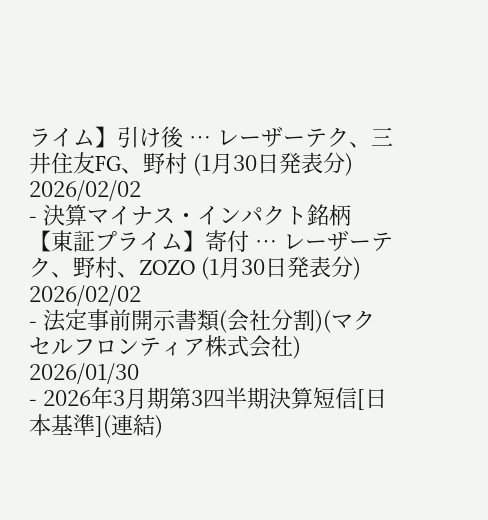ライム】引け後 … レーザーテク、三井住友FG、野村 (1月30日発表分) 2026/02/02
- 決算マイナス・インパクト銘柄 【東証プライム】寄付 … レーザーテク、野村、ZOZO (1月30日発表分) 2026/02/02
- 法定事前開示書類(会社分割)(マクセルフロンティア株式会社) 2026/01/30
- 2026年3月期第3四半期決算短信[日本基準](連結)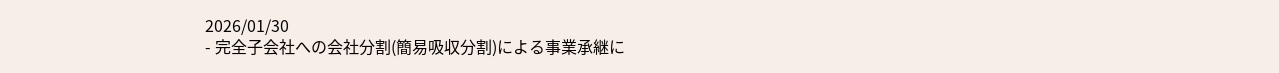2026/01/30
- 完全子会社への会社分割(簡易吸収分割)による事業承継に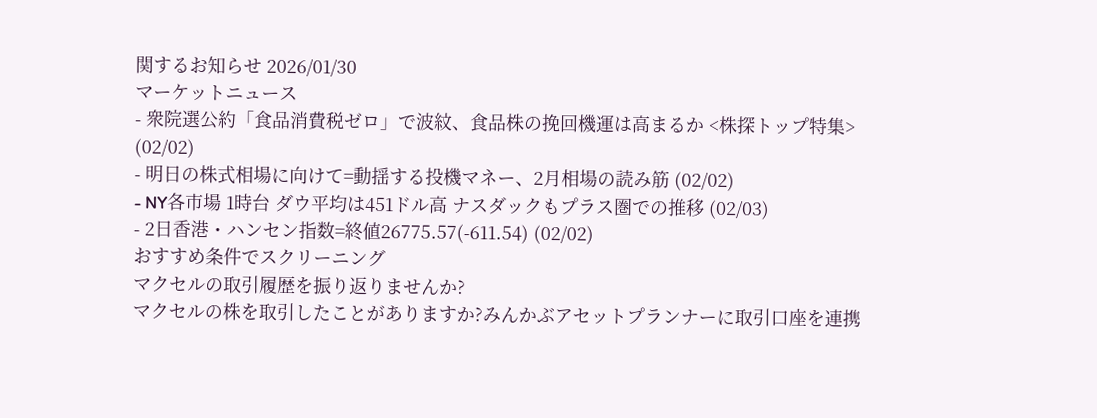関するお知らせ 2026/01/30
マーケットニュース
- 衆院選公約「食品消費税ゼロ」で波紋、食品株の挽回機運は高まるか <株探トップ特集> (02/02)
- 明日の株式相場に向けて=動揺する投機マネー、2月相場の読み筋 (02/02)
- NY各市場 1時台 ダウ平均は451ドル高 ナスダックもプラス圏での推移 (02/03)
- 2日香港・ハンセン指数=終値26775.57(-611.54) (02/02)
おすすめ条件でスクリーニング
マクセルの取引履歴を振り返りませんか?
マクセルの株を取引したことがありますか?みんかぶアセットプランナーに取引口座を連携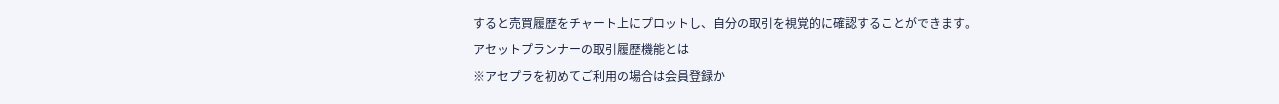すると売買履歴をチャート上にプロットし、自分の取引を視覚的に確認することができます。
アセットプランナーの取引履歴機能とは
※アセプラを初めてご利用の場合は会員登録か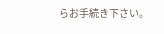らお手続き下さい。